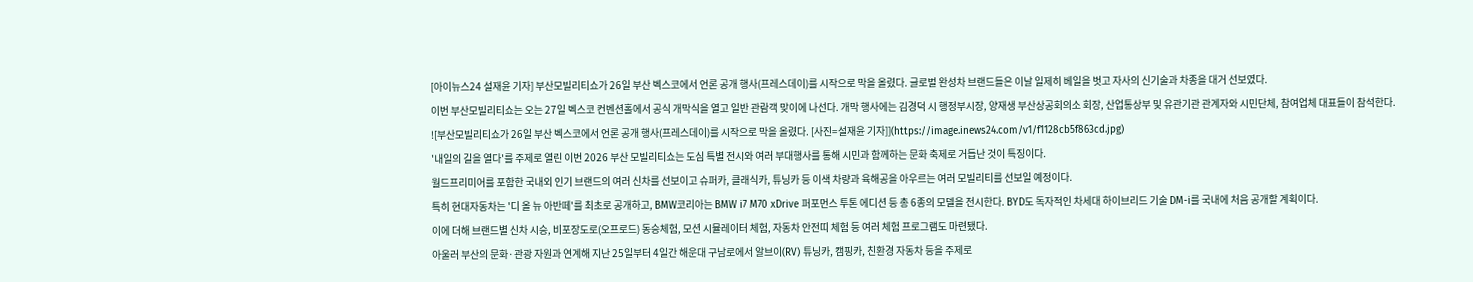[아이뉴스24 설재윤 기자] 부산모빌리티쇼가 26일 부산 벡스코에서 언론 공개 행사(프레스데이)를 시작으로 막을 올렸다. 글로벌 완성차 브랜드들은 이날 일제히 베일을 벗고 자사의 신기술과 차종을 대거 선보였다.
이번 부산모빌리티쇼는 오는 27일 벡스코 컨벤션홀에서 공식 개막식을 열고 일반 관람객 맞이에 나선다. 개막 행사에는 김경덕 시 행정부시장, 양재생 부산상공회의소 회장, 산업통상부 및 유관기관 관계자와 시민단체, 참여업체 대표들이 참석한다.
![부산모빌리티쇼가 26일 부산 벡스코에서 언론 공개 행사(프레스데이)를 시작으로 막을 올렸다. [사진=설재윤 기자]](https://image.inews24.com/v1/f1128cb5f863cd.jpg)
'내일의 길을 열다'를 주제로 열린 이번 2026 부산 모빌리티쇼는 도심 특별 전시와 여러 부대행사를 통해 시민과 함께하는 문화 축제로 거듭난 것이 특징이다.
월드프리미어를 포함한 국내외 인기 브랜드의 여러 신차를 선보이고 슈퍼카, 클래식카, 튜닝카 등 이색 차량과 육해공을 아우르는 여러 모빌리티를 선보일 예정이다.
특히 현대자동차는 '디 올 뉴 아반떼'를 최초로 공개하고, BMW코리아는 BMW i7 M70 xDrive 퍼포먼스 투톤 에디션 등 총 6종의 모델을 전시한다. BYD도 독자적인 차세대 하이브리드 기술 DM-i를 국내에 처음 공개할 계획이다.
이에 더해 브랜드별 신차 시승, 비포장도로(오프로드) 동승체험, 모션 시뮬레이터 체험, 자동차 안전띠 체험 등 여러 체험 프로그램도 마련됐다.
아울러 부산의 문화·관광 자원과 연계해 지난 25일부터 4일간 해운대 구남로에서 알브이(RV) 튜닝카, 캠핑카, 친환경 자동차 등을 주제로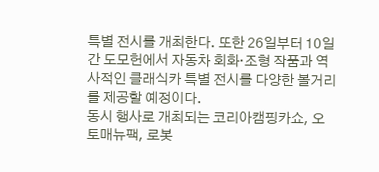특별 전시를 개최한다. 또한 26일부터 10일간 도모헌에서 자동차 회화·조형 작품과 역사적인 클래식카 특별 전시를 다양한 볼거리를 제공할 예정이다.
동시 행사로 개최되는 코리아캠핑카쇼, 오토매뉴팩, 로봇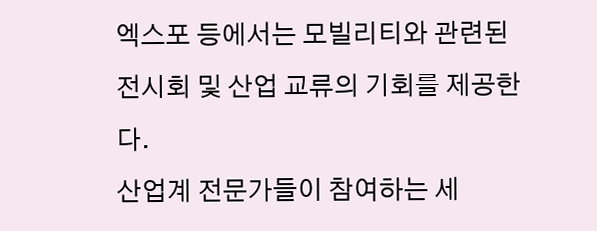엑스포 등에서는 모빌리티와 관련된 전시회 및 산업 교류의 기회를 제공한다.
산업계 전문가들이 참여하는 세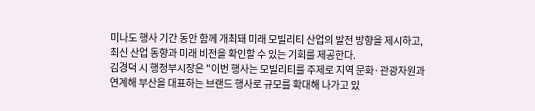미나도 행사 기간 동안 함께 개최돼 미래 모빌리티 산업의 발전 방향을 제시하고, 최신 산업 동향과 미래 비전을 확인할 수 있는 기회를 제공한다.
김경덕 시 행정부시장은 "이번 행사는 모빌리티를 주제로 지역 문화·관광자원과 연계해 부산을 대표하는 브랜드 행사로 규모를 확대해 나가고 있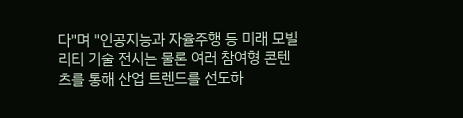다"며 "인공지능과 자율주행 등 미래 모빌리티 기술 전시는 물론 여러 참여형 콘텐츠를 통해 산업 트렌드를 선도하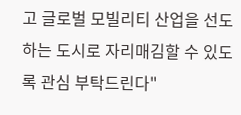고 글로벌 모빌리티 산업을 선도하는 도시로 자리매김할 수 있도록 관심 부탁드린다"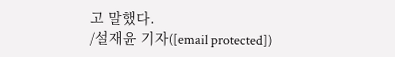고 말했다.
/설재윤 기자([email protected])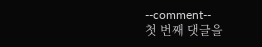--comment--
첫 번째 댓글을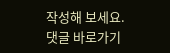작성해 보세요.
댓글 바로가기